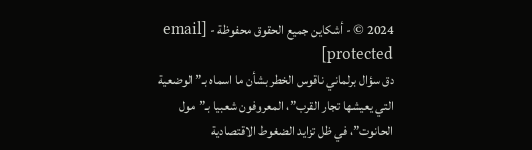2024 © - أشكاين جميع الحقوق محفوظة - [email protected]
دق سؤال برلماني ناقوس الخطر بشأن ما اسماه بـ”الوضعية التي يعيشها تجار القرب”، المعروفون شعبيا بـ”مول الحانوت”، في ظل تزايد الضغوط الاقتصادية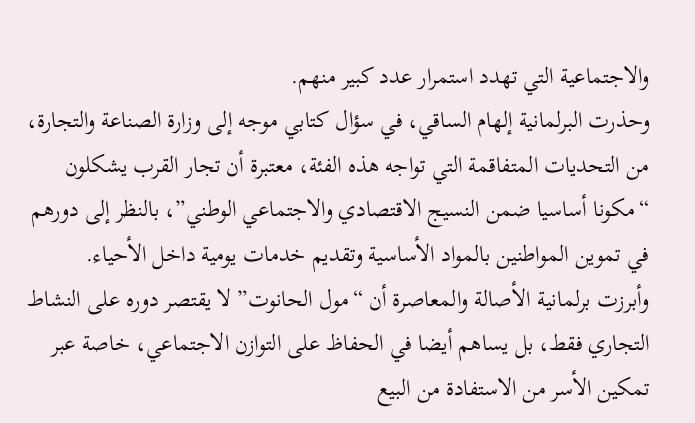والاجتماعية التي تهدد استمرار عدد كبير منهم.
وحذرت البرلمانية إلهام الساقي، في سؤال كتابي موجه إلى وزارة الصناعة والتجارة، من التحديات المتفاقمة التي تواجه هذه الفئة، معتبرة أن تجار القرب يشكلون “مكونا أساسيا ضمن النسيج الاقتصادي والاجتماعي الوطني”، بالنظر إلى دورهم في تموين المواطنين بالمواد الأساسية وتقديم خدمات يومية داخل الأحياء.
وأبرزت برلمانية الأصالة والمعاصرة أن “مول الحانوت” لا يقتصر دوره على النشاط التجاري فقط، بل يساهم أيضا في الحفاظ على التوازن الاجتماعي، خاصة عبر تمكين الأسر من الاستفادة من البيع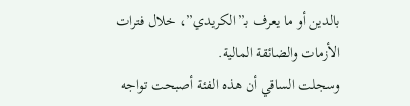بالدين أو ما يعرف بـ”الكريدي”، خلال فترات الأزمات والضائقة المالية.
وسجلت الساقي أن هذه الفئة أصبحت تواجه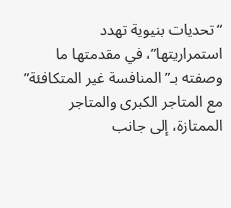“تحديات بنيوية تهدد استمراريتها”، في مقدمتها ما وصفته بـ”المنافسة غير المتكافئة” مع المتاجر الكبرى والمتاجر الممتازة، إلى جانب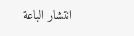انتشار الباعة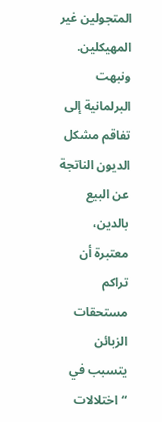المتجولين غير المهيكلين.
ونبهت البرلمانية إلى تفاقم مشكل الديون الناتجة عن البيع بالدين، معتبرة أن تراكم مستحقات الزبائن يتسبب في “اختلالات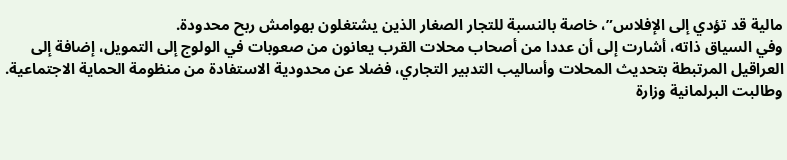مالية قد تؤدي إلى الإفلاس”، خاصة بالنسبة للتجار الصغار الذين يشتغلون بهوامش ربح محدودة.
وفي السياق ذاته، أشارت إلى أن عددا من أصحاب محلات القرب يعانون من صعوبات في الولوج إلى التمويل، إضافة إلى العراقيل المرتبطة بتحديث المحلات وأساليب التدبير التجاري، فضلا عن محدودية الاستفادة من منظومة الحماية الاجتماعية.
وطالبت البرلمانية وزارة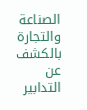الصناعة والتجارة بالكشف عن التدابير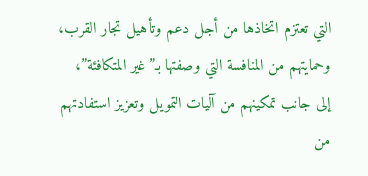التي تعتزم اتخاذها من أجل دعم وتأهيل تجار القرب، وحمايتهم من المنافسة التي وصفتها بـ”غير المتكافئة”، إلى جانب تمكينهم من آليات التمويل وتعزيز استفادتهم من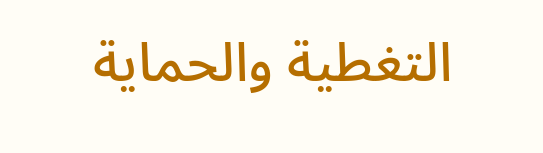التغطية والحماية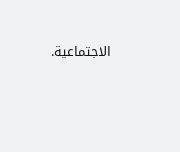الاجتماعية.